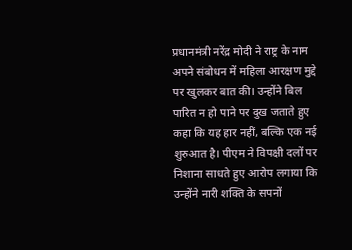प्रधानमंत्री नरेंद्र मोदी ने राष्ट्र के नाम अपने संबोधन में महिला आरक्षण मुद्दे पर खुलकर बात की। उन्होंने बिल पारित न हो पाने पर दुख जताते हुए कहा कि यह हार नहीं, बल्कि एक नई शुरुआत है। पीएम ने विपक्षी दलों पर निशाना साधते हुए आरोप लगाया कि उन्होंने नारी शक्ति के सपनों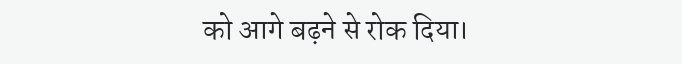को आगे बढ़ने से रोक दिया।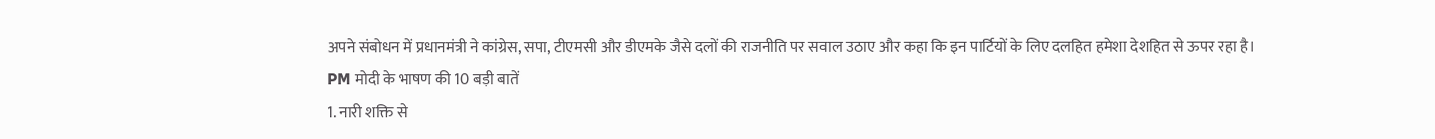अपने संबोधन में प्रधानमंत्री ने कांग्रेस, सपा, टीएमसी और डीएमके जैसे दलों की राजनीति पर सवाल उठाए और कहा कि इन पार्टियों के लिए दलहित हमेशा देशहित से ऊपर रहा है।
PM मोदी के भाषण की 10 बड़ी बातें
1. नारी शक्ति से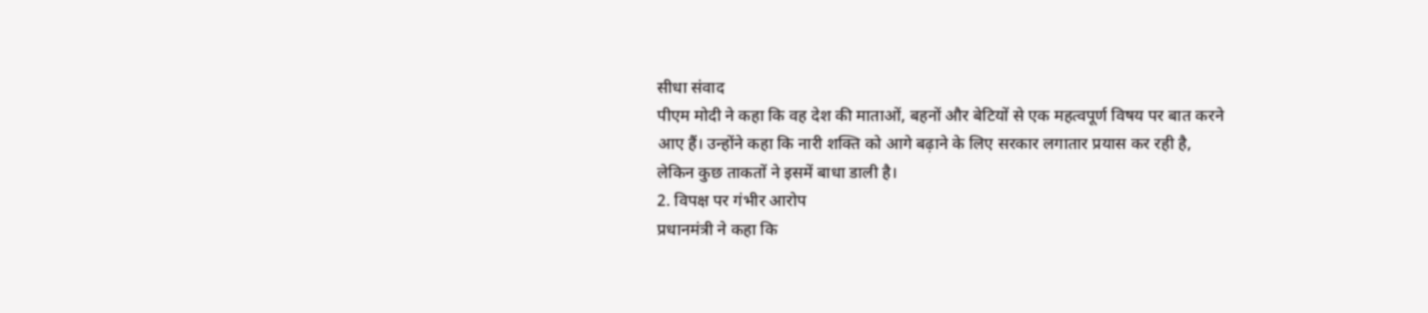सीधा संवाद
पीएम मोदी ने कहा कि वह देश की माताओं, बहनों और बेटियों से एक महत्वपूर्ण विषय पर बात करने आए हैं। उन्होंने कहा कि नारी शक्ति को आगे बढ़ाने के लिए सरकार लगातार प्रयास कर रही है, लेकिन कुछ ताकतों ने इसमें बाधा डाली है।
2. विपक्ष पर गंभीर आरोप
प्रधानमंत्री ने कहा कि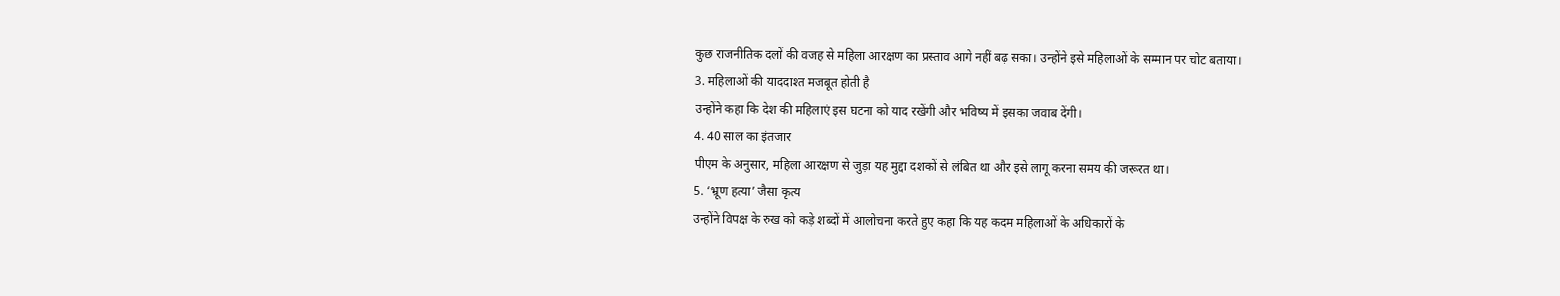कुछ राजनीतिक दलों की वजह से महिला आरक्षण का प्रस्ताव आगे नहीं बढ़ सका। उन्होंने इसे महिलाओं के सम्मान पर चोट बताया।
3. महिलाओं की याददाश्त मजबूत होती है
उन्होंने कहा कि देश की महिलाएं इस घटना को याद रखेंगी और भविष्य में इसका जवाब देंगी।
4. 40 साल का इंतजार
पीएम के अनुसार, महिला आरक्षण से जुड़ा यह मुद्दा दशकों से लंबित था और इसे लागू करना समय की जरूरत था।
5. ‘भ्रूण हत्या’ जैसा कृत्य
उन्होंने विपक्ष के रुख को कड़े शब्दों में आलोचना करते हुए कहा कि यह कदम महिलाओं के अधिकारों के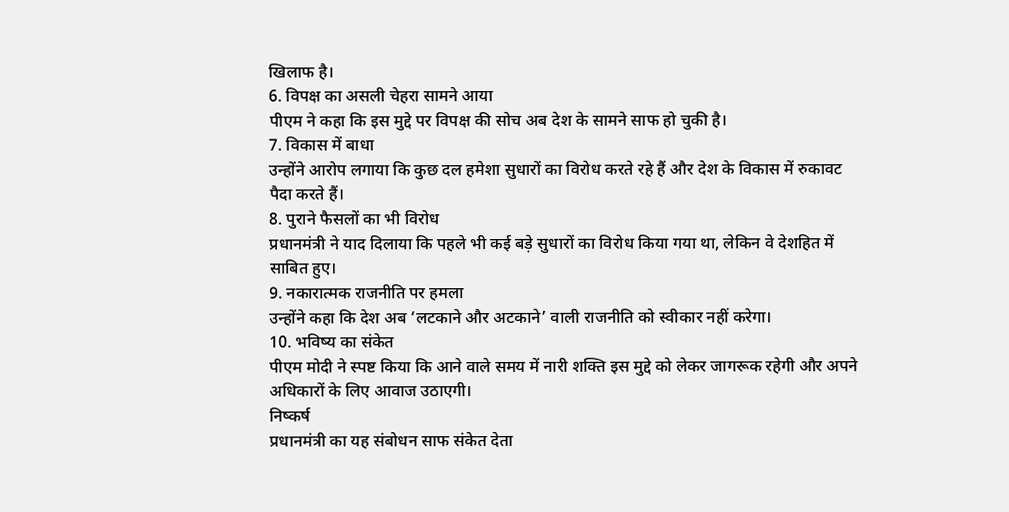खिलाफ है।
6. विपक्ष का असली चेहरा सामने आया
पीएम ने कहा कि इस मुद्दे पर विपक्ष की सोच अब देश के सामने साफ हो चुकी है।
7. विकास में बाधा
उन्होंने आरोप लगाया कि कुछ दल हमेशा सुधारों का विरोध करते रहे हैं और देश के विकास में रुकावट पैदा करते हैं।
8. पुराने फैसलों का भी विरोध
प्रधानमंत्री ने याद दिलाया कि पहले भी कई बड़े सुधारों का विरोध किया गया था, लेकिन वे देशहित में साबित हुए।
9. नकारात्मक राजनीति पर हमला
उन्होंने कहा कि देश अब ‘लटकाने और अटकाने’ वाली राजनीति को स्वीकार नहीं करेगा।
10. भविष्य का संकेत
पीएम मोदी ने स्पष्ट किया कि आने वाले समय में नारी शक्ति इस मुद्दे को लेकर जागरूक रहेगी और अपने अधिकारों के लिए आवाज उठाएगी।
निष्कर्ष
प्रधानमंत्री का यह संबोधन साफ संकेत देता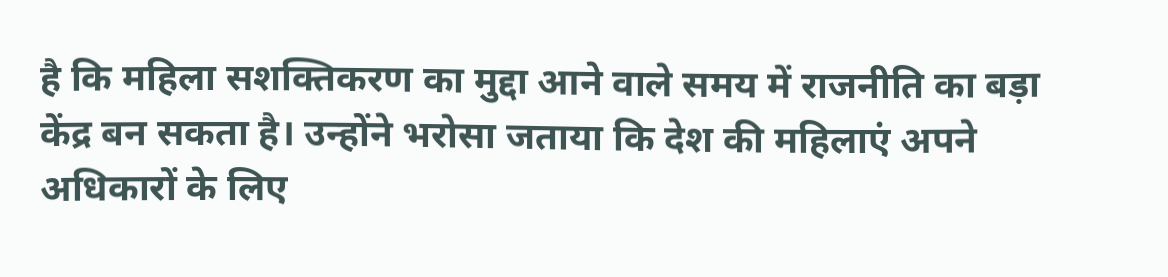है कि महिला सशक्तिकरण का मुद्दा आने वाले समय में राजनीति का बड़ा केंद्र बन सकता है। उन्होंने भरोसा जताया कि देश की महिलाएं अपने अधिकारों के लिए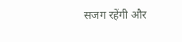सजग रहेंगी और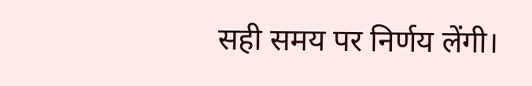सही समय पर निर्णय लेंगी।